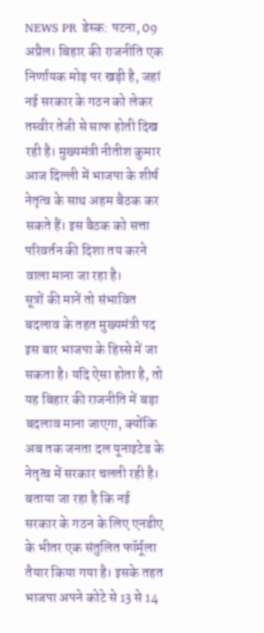NEWS PR डेस्क: पटना, 09 अप्रैल। बिहार की राजनीति एक निर्णायक मोड़ पर खड़ी है, जहां नई सरकार के गठन को लेकर तस्वीर तेजी से साफ होती दिख रही है। मुख्यमंत्री नीतीश कुमार आज दिल्ली में भाजपा के शीर्ष नेतृत्व के साथ अहम बैठक कर सकते हैं। इस बैठक को सत्ता परिवर्तन की दिशा तय करने वाला माना जा रहा है।
सूत्रों की मानें तो संभावित बदलाव के तहत मुख्यमंत्री पद इस बार भाजपा के हिस्से में जा सकता है। यदि ऐसा होता है, तो यह बिहार की राजनीति में बड़ा बदलाव माना जाएगा, क्योंकि अब तक जनता दल यूनाइटेड के नेतृत्व में सरकार चलती रही है।
बताया जा रहा है कि नई सरकार के गठन के लिए एनडीए के भीतर एक संतुलित फॉर्मूला तैयार किया गया है। इसके तहत भाजपा अपने कोटे से 13 से 14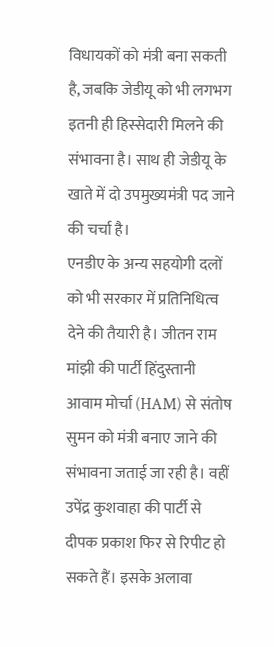विधायकों को मंत्री बना सकती है, जबकि जेडीयू को भी लगभग इतनी ही हिस्सेदारी मिलने की संभावना है। साथ ही जेडीयू के खाते में दो उपमुख्यमंत्री पद जाने की चर्चा है।
एनडीए के अन्य सहयोगी दलों को भी सरकार में प्रतिनिधित्व देने की तैयारी है। जीतन राम मांझी की पार्टी हिंदुस्तानी आवाम मोर्चा (HAM) से संतोष सुमन को मंत्री बनाए जाने की संभावना जताई जा रही है। वहीं उपेंद्र कुशवाहा की पार्टी से दीपक प्रकाश फिर से रिपीट हो सकते हैं। इसके अलावा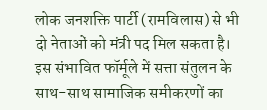लोक जनशक्ति पार्टी (रामविलास) से भी दो नेताओं को मंत्री पद मिल सकता है।
इस संभावित फॉर्मूले में सत्ता संतुलन के साथ-साथ सामाजिक समीकरणों का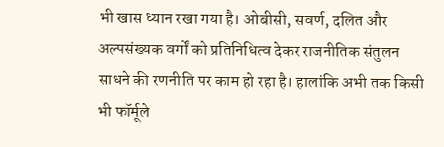भी खास ध्यान रखा गया है। ओबीसी, सवर्ण, दलित और अल्पसंख्यक वर्गों को प्रतिनिधित्व देकर राजनीतिक संतुलन साधने की रणनीति पर काम हो रहा है। हालांकि अभी तक किसी भी फॉर्मूले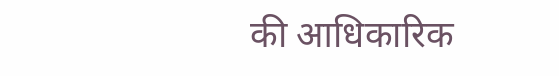की आधिकारिक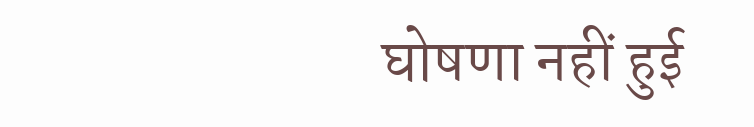घोषणा नहीं हुई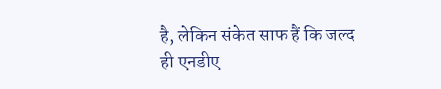है, लेकिन संकेत साफ हैं कि जल्द ही एनडीए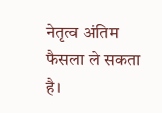नेतृत्व अंतिम फैसला ले सकता है।